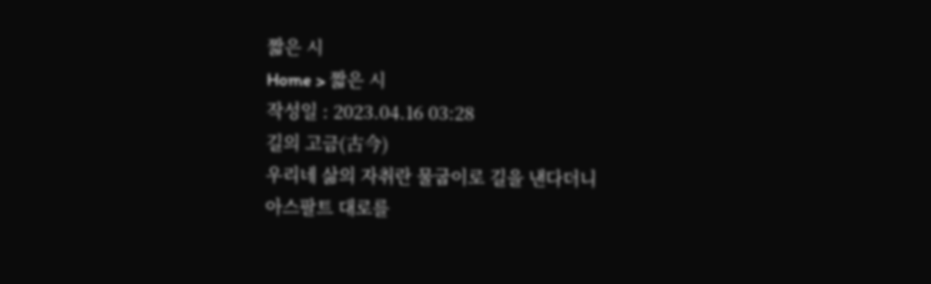짧은 시
Home > 짧은 시
작성일 : 2023.04.16 03:28
길의 고금(古今)
우리네 삶의 자취란 물굽이로 길을 낸다더니
아스팔트 대로를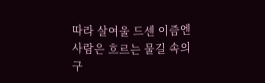따라 살여울 드센 이즘엔
사람은 흐르는 물길 속의
구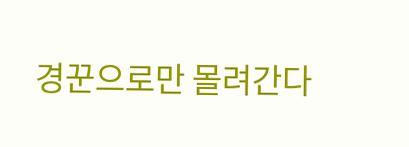경꾼으로만 몰려간다